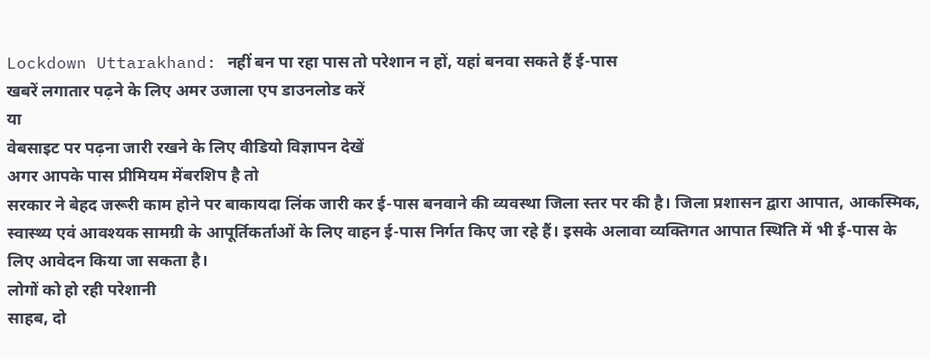Lockdown Uttarakhand: नहीं बन पा रहा पास तो परेशान न हों, यहां बनवा सकते हैं ई-पास
खबरें लगातार पढ़ने के लिए अमर उजाला एप डाउनलोड करें
या
वेबसाइट पर पढ़ना जारी रखने के लिए वीडियो विज्ञापन देखें
अगर आपके पास प्रीमियम मेंबरशिप है तो
सरकार ने बेहद जरूरी काम होने पर बाकायदा लिंक जारी कर ई-पास बनवाने की व्यवस्था जिला स्तर पर की है। जिला प्रशासन द्वारा आपात, आकस्मिक, स्वास्थ्य एवं आवश्यक सामग्री के आपूर्तिकर्ताओं के लिए वाहन ई-पास निर्गत किए जा रहे हैं। इसके अलावा व्यक्तिगत आपात स्थिति में भी ई-पास के लिए आवेदन किया जा सकता है।
लोगों को हो रही परेशानी
साहब, दो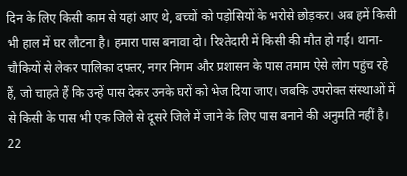दिन के लिए किसी काम से यहां आए थे, बच्चों को पड़ोसियों के भरोसे छोड़कर। अब हमें किसी भी हाल में घर लौटना है। हमारा पास बनावा दो। रिश्तेदारी में किसी की मौत हो गई। थाना-चौकियों से लेकर पालिका दफ्तर, नगर निगम और प्रशासन के पास तमाम ऐसे लोग पहुंच रहे हैं, जो चाहते हैं कि उन्हें पास देकर उनके घरों को भेज दिया जाए। जबकि उपरोक्त संस्थाओं में से किसी के पास भी एक जिले से दूसरे जिले में जाने के लिए पास बनाने की अनुमति नहीं है।
22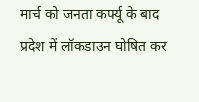मार्च को जनता कर्फ्यू के बाद प्रदेश में लॉकडाउन घोषित कर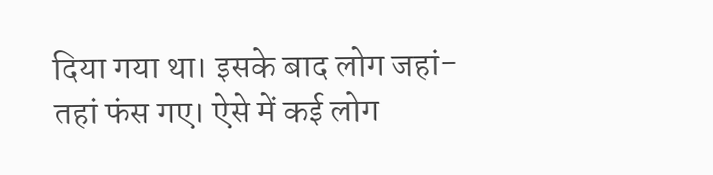दिया गया था। इसके बाद लोग जहां-तहां फंस गए। ऐसे में कई लोग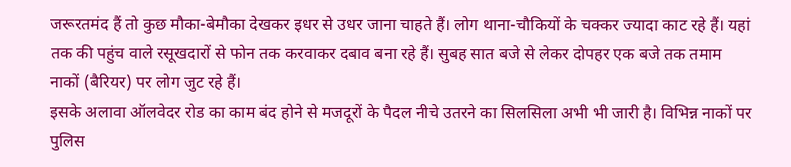जरूरतमंद हैं तो कुछ मौका-बेमौका देखकर इधर से उधर जाना चाहते हैं। लोग थाना-चौकियों के चक्कर ज्यादा काट रहे हैं। यहां तक की पहुंच वाले रसूखदारों से फोन तक करवाकर दबाव बना रहे हैं। सुबह सात बजे से लेकर दोपहर एक बजे तक तमाम नाकों (बैरियर) पर लोग जुट रहे हैं।
इसके अलावा ऑलवेदर रोड का काम बंद होने से मजदूरों के पैदल नीचे उतरने का सिलसिला अभी भी जारी है। विभिन्न नाकों पर पुलिस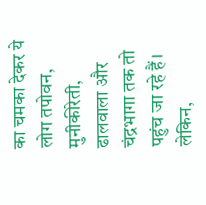का चमका देकर ये लोग तपोवन, मुनीकीरेती, ढालवाला और चंद्रभागा तक तो पहुंच जा रहे हैं। लेकिन,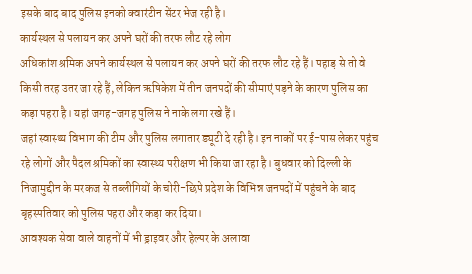इसके बाद बाद पुलिस इनको क्वारंटीन सेंटर भेज रही है।
कार्यस्थल से पलायन कर अपने घरों की तरफ लौट रहे लोग
अधिकांश श्रमिक अपने कार्यस्थल से पलायन कर अपने घरों की तरफ लौट रहे हैं। पहाड़ से तो वे किसी तरह उतर जा रहे हैं, लेकिन ऋषिकेश में तीन जनपदों की सीमाएं पड़ने के कारण पुलिस का कड़ा पहरा है। यहां जगह-जगह पुलिस ने नाके लगा रखे हैं।
जहां स्वास्थ्य विभाग की टीम और पुलिस लगातार ड्यूटी दे रही है। इन नाकों पर ई-पास लेकर पहुंच रहे लोगों और पैदल श्रमिकों का स्वास्थ्य परीक्षण भी किया जा रहा है। बुधवार को दिल्ली के निजामुद्दीन के मरकज से तब्लीगियों के चोरी-छिपे प्रदेश के विभिन्न जनपदों में पहुंचने के बाद बृहस्पतिवार को पुलिस पहरा और कड़ा कर दिया।
आवश्यक सेवा वाले वाहनों में भी ड्राइवर और हेल्पर के अलावा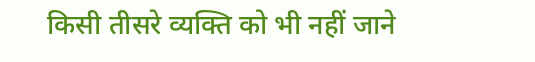किसी तीसरे व्यक्ति को भी नहीं जाने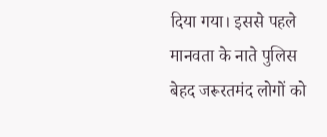दिया गया। इससे पहले मानवता के नाते पुलिस बेहद जरूरतमंद लोगों को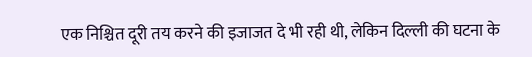एक निश्चित दूरी तय करने की इजाजत दे भी रही थी, लेकिन दिल्ली की घटना के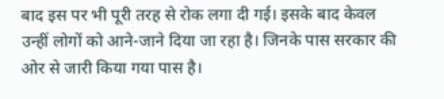बाद इस पर भी पूरी तरह से रोक लगा दी गई। इसके बाद केवल उन्हीं लोगों को आने-जाने दिया जा रहा है। जिनके पास सरकार की ओर से जारी किया गया पास है।